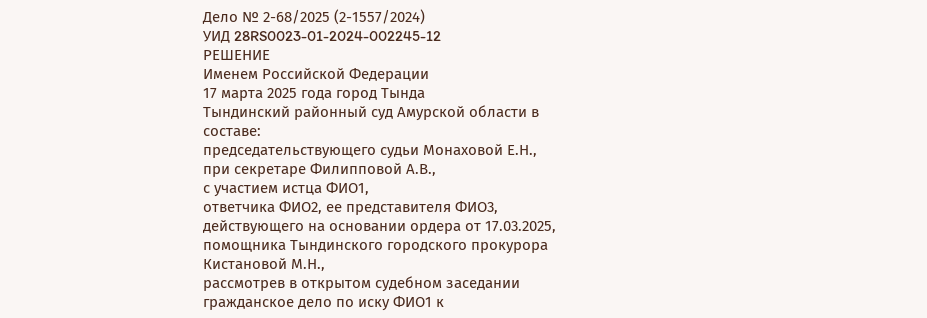Дело № 2-68/2025 (2-1557/2024)
УИД 28RS0023-01-2024-002245-12
РЕШЕНИЕ
Именем Российской Федерации
17 марта 2025 года город Тында
Тындинский районный суд Амурской области в составе:
председательствующего судьи Монаховой Е.Н.,
при секретаре Филипповой А.В.,
с участием истца ФИО1,
ответчика ФИО2, ее представителя ФИО3, действующего на основании ордера от 17.03.2025,
помощника Тындинского городского прокурора Кистановой М.Н.,
рассмотрев в открытом судебном заседании гражданское дело по иску ФИО1 к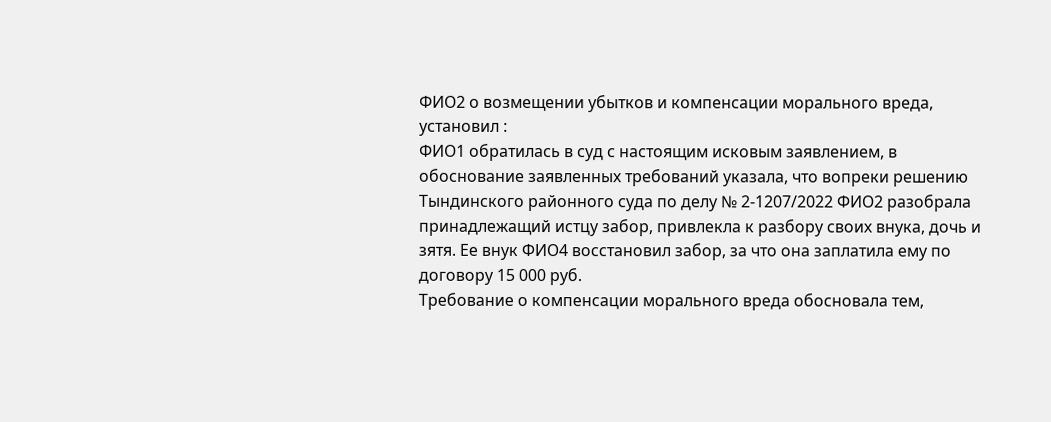ФИО2 о возмещении убытков и компенсации морального вреда,
установил :
ФИО1 обратилась в суд с настоящим исковым заявлением, в обоснование заявленных требований указала, что вопреки решению Тындинского районного суда по делу № 2-1207/2022 ФИО2 разобрала принадлежащий истцу забор, привлекла к разбору своих внука, дочь и зятя. Ее внук ФИО4 восстановил забор, за что она заплатила ему по договору 15 000 руб.
Требование о компенсации морального вреда обосновала тем,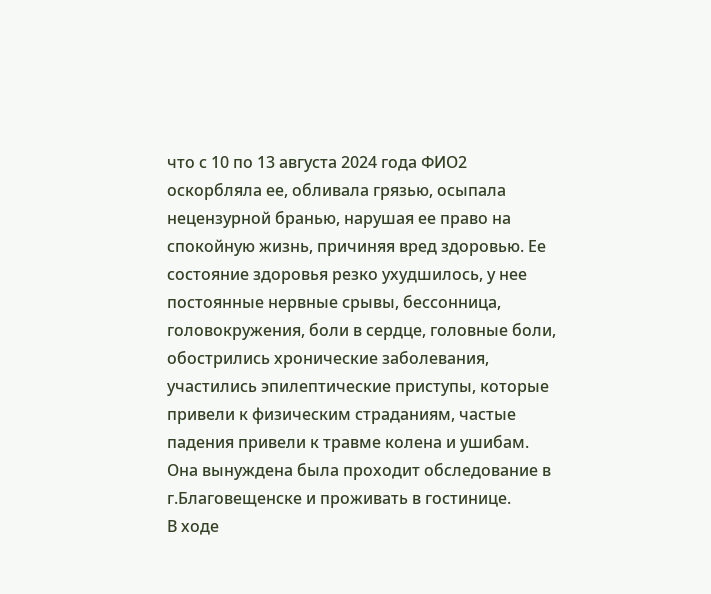что с 10 по 13 августа 2024 года ФИО2 оскорбляла ее, обливала грязью, осыпала нецензурной бранью, нарушая ее право на спокойную жизнь, причиняя вред здоровью. Ее состояние здоровья резко ухудшилось, у нее постоянные нервные срывы, бессонница, головокружения, боли в сердце, головные боли, обострились хронические заболевания, участились эпилептические приступы, которые привели к физическим страданиям, частые падения привели к травме колена и ушибам. Она вынуждена была проходит обследование в г.Благовещенске и проживать в гостинице.
В ходе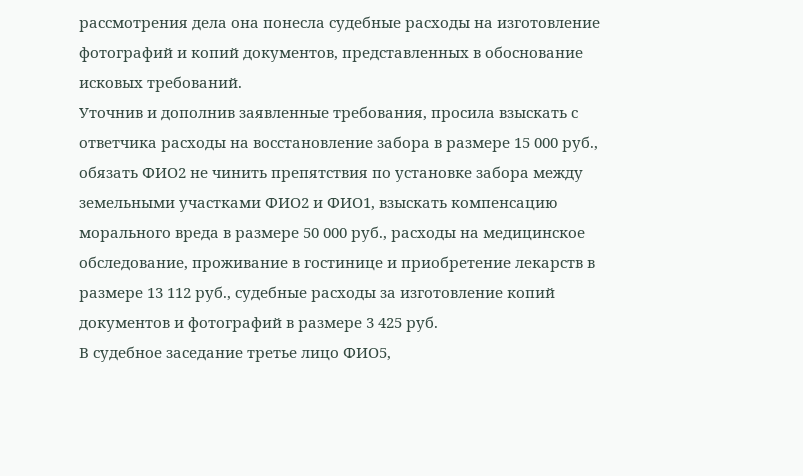рассмотрения дела она понесла судебные расходы на изготовление фотографий и копий документов, представленных в обоснование исковых требований.
Уточнив и дополнив заявленные требования, просила взыскать с ответчика расходы на восстановление забора в размере 15 000 руб., обязать ФИО2 не чинить препятствия по установке забора между земельными участками ФИО2 и ФИО1, взыскать компенсацию морального вреда в размере 50 000 руб., расходы на медицинское обследование, проживание в гостинице и приобретение лекарств в размере 13 112 руб., судебные расходы за изготовление копий документов и фотографий в размере 3 425 руб.
В судебное заседание третье лицо ФИО5,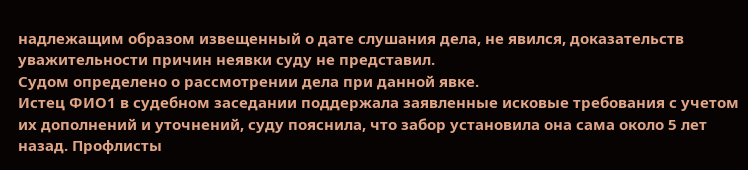надлежащим образом извещенный о дате слушания дела, не явился, доказательств уважительности причин неявки суду не представил.
Судом определено о рассмотрении дела при данной явке.
Истец ФИО1 в судебном заседании поддержала заявленные исковые требования с учетом их дополнений и уточнений, суду пояснила, что забор установила она сама около 5 лет назад. Профлисты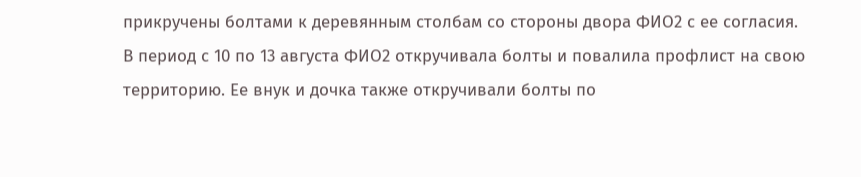прикручены болтами к деревянным столбам со стороны двора ФИО2 с ее согласия. В период с 10 по 13 августа ФИО2 откручивала болты и повалила профлист на свою территорию. Ее внук и дочка также откручивали болты по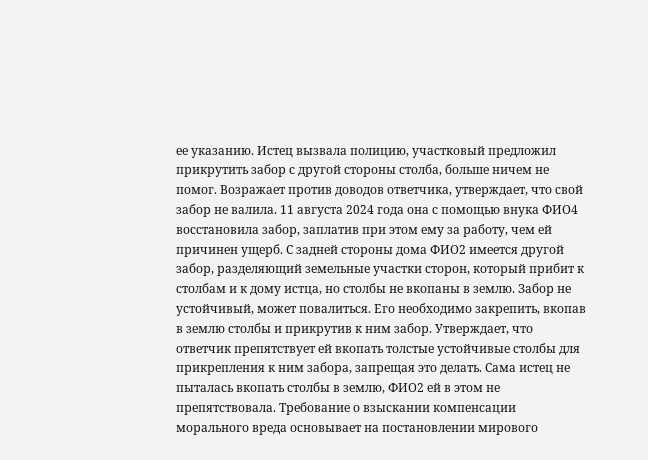ее указанию. Истец вызвала полицию, участковый предложил прикрутить забор с другой стороны столба, больше ничем не помог. Возражает против доводов ответчика, утверждает, что свой забор не валила. 11 августа 2024 года она с помощью внука ФИО4 восстановила забор, заплатив при этом ему за работу, чем ей причинен ущерб. С задней стороны дома ФИО2 имеется другой забор, разделяющий земельные участки сторон, который прибит к столбам и к дому истца, но столбы не вкопаны в землю. Забор не устойчивый, может повалиться. Его необходимо закрепить, вкопав в землю столбы и прикрутив к ним забор. Утверждает, что ответчик препятствует ей вкопать толстые устойчивые столбы для прикрепления к ним забора, запрещая это делать. Сама истец не пыталась вкопать столбы в землю, ФИО2 ей в этом не препятствовала. Требование о взыскании компенсации морального вреда основывает на постановлении мирового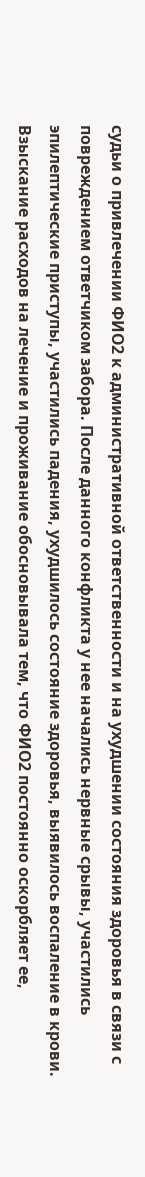судьи о привлечении ФИО2 к административной ответственности и на ухудшении состояния здоровья в связи с повреждением ответчиком забора. После данного конфликта у нее начались нервные срывы, участились эпилептические приступы, участились падения, ухудшилось состояние здоровья, выявилось воспаление в крови. Взыскание расходов на лечение и проживание обосновывала тем, что ФИО2 постоянно оскорбляет ее,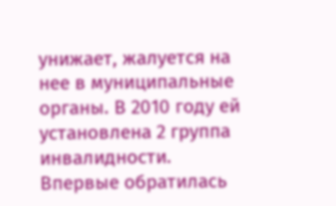унижает, жалуется на нее в муниципальные органы. В 2010 году ей установлена 2 группа инвалидности. Впервые обратилась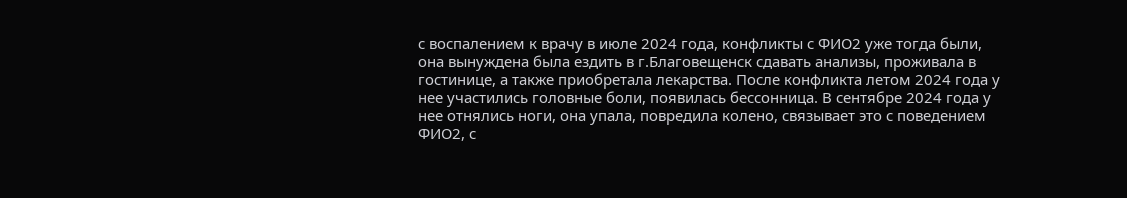с воспалением к врачу в июле 2024 года, конфликты с ФИО2 уже тогда были, она вынуждена была ездить в г.Благовещенск сдавать анализы, проживала в гостинице, а также приобретала лекарства. После конфликта летом 2024 года у нее участились головные боли, появилась бессонница. В сентябре 2024 года у нее отнялись ноги, она упала, повредила колено, связывает это с поведением ФИО2, с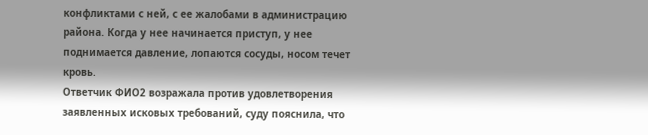конфликтами с ней, с ее жалобами в администрацию района. Когда у нее начинается приступ, у нее поднимается давление, лопаются сосуды, носом течет кровь.
Ответчик ФИО2 возражала против удовлетворения заявленных исковых требований, суду пояснила, что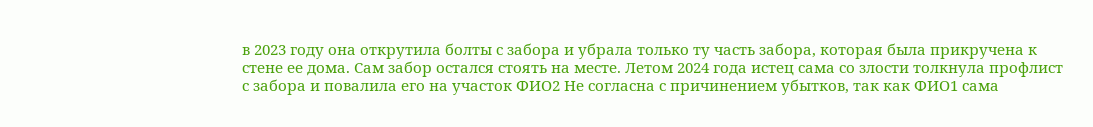в 2023 году она открутила болты с забора и убрала только ту часть забора, которая была прикручена к стене ее дома. Сам забор остался стоять на месте. Летом 2024 года истец сама со злости толкнула профлист с забора и повалила его на участок ФИО2 Не согласна с причинением убытков, так как ФИО1 сама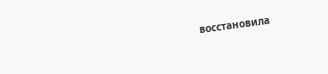восстановила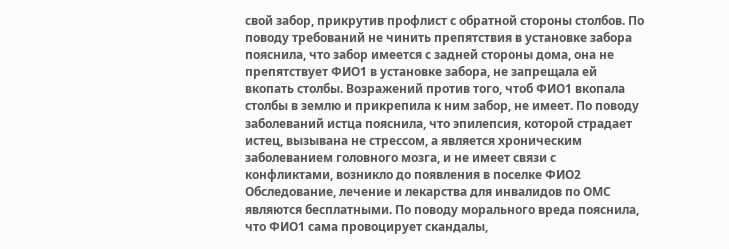свой забор, прикрутив профлист с обратной стороны столбов. По поводу требований не чинить препятствия в установке забора пояснила, что забор имеется с задней стороны дома, она не препятствует ФИО1 в установке забора, не запрещала ей вкопать столбы. Возражений против того, чтоб ФИО1 вкопала столбы в землю и прикрепила к ним забор, не имеет. По поводу заболеваний истца пояснила, что эпилепсия, которой страдает истец, вызывана не стрессом, а является хроническим заболеванием головного мозга, и не имеет связи с конфликтами, возникло до появления в поселке ФИО2 Обследование, лечение и лекарства для инвалидов по ОМС являются бесплатными. По поводу морального вреда пояснила, что ФИО1 сама провоцирует скандалы,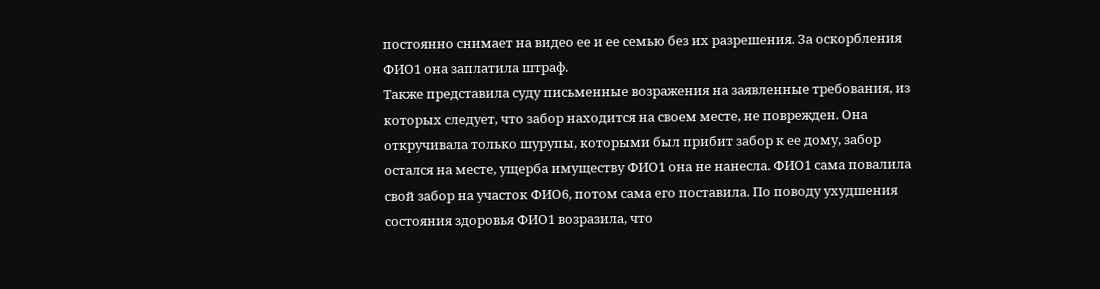постоянно снимает на видео ее и ее семью без их разрешения. За оскорбления ФИО1 она заплатила штраф.
Также представила суду письменные возражения на заявленные требования, из которых следует, что забор находится на своем месте, не поврежден. Она откручивала только шурупы, которыми был прибит забор к ее дому, забор остался на месте, ущерба имуществу ФИО1 она не нанесла. ФИО1 сама повалила свой забор на участок ФИО6, потом сама его поставила. По поводу ухудшения состояния здоровья ФИО1 возразила, что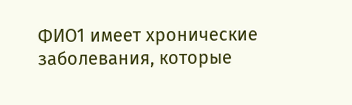ФИО1 имеет хронические заболевания, которые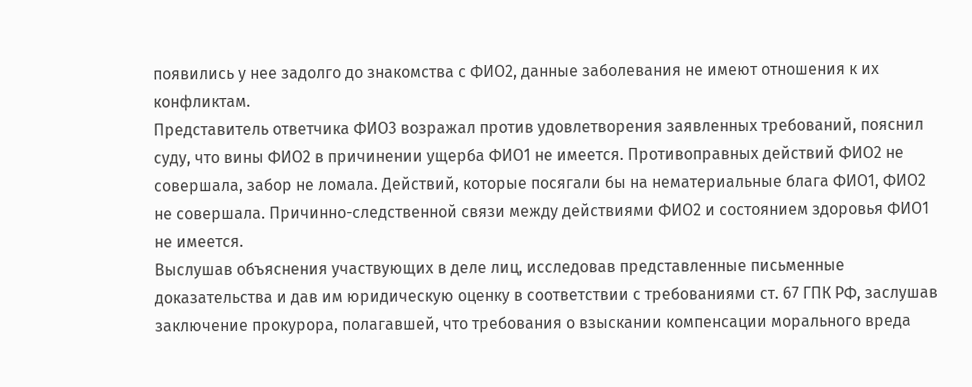появились у нее задолго до знакомства с ФИО2, данные заболевания не имеют отношения к их конфликтам.
Представитель ответчика ФИО3 возражал против удовлетворения заявленных требований, пояснил суду, что вины ФИО2 в причинении ущерба ФИО1 не имеется. Противоправных действий ФИО2 не совершала, забор не ломала. Действий, которые посягали бы на нематериальные блага ФИО1, ФИО2 не совершала. Причинно-следственной связи между действиями ФИО2 и состоянием здоровья ФИО1 не имеется.
Выслушав объяснения участвующих в деле лиц, исследовав представленные письменные доказательства и дав им юридическую оценку в соответствии с требованиями ст. 67 ГПК РФ, заслушав заключение прокурора, полагавшей, что требования о взыскании компенсации морального вреда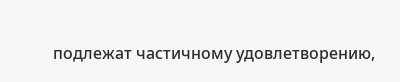подлежат частичному удовлетворению,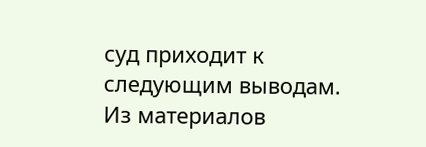суд приходит к следующим выводам.
Из материалов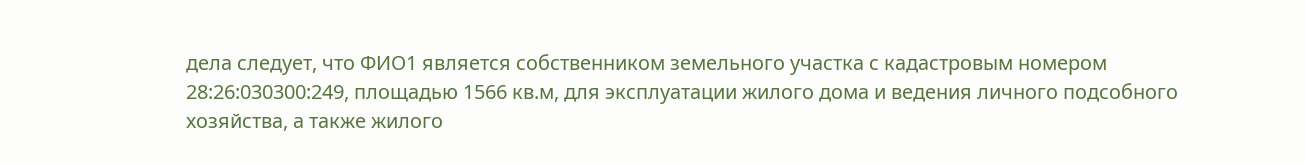дела следует, что ФИО1 является собственником земельного участка с кадастровым номером 28:26:030300:249, площадью 1566 кв.м, для эксплуатации жилого дома и ведения личного подсобного хозяйства, а также жилого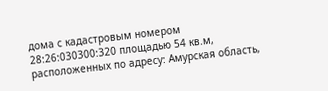дома с кадастровым номером 28:26:030300:320 площадью 54 кв.м, расположенных по адресу: Амурская область,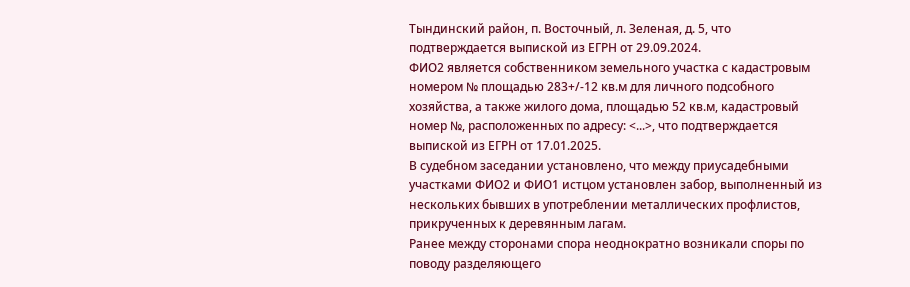Тындинский район, п. Восточный, л. Зеленая, д. 5, что подтверждается выпиской из ЕГРН от 29.09.2024.
ФИО2 является собственником земельного участка с кадастровым номером № площадью 283+/-12 кв.м для личного подсобного хозяйства, а также жилого дома, площадью 52 кв.м, кадастровый номер №, расположенных по адресу: <...>, что подтверждается выпиской из ЕГРН от 17.01.2025.
В судебном заседании установлено, что между приусадебными участками ФИО2 и ФИО1 истцом установлен забор, выполненный из нескольких бывших в употреблении металлических профлистов, прикрученных к деревянным лагам.
Ранее между сторонами спора неоднократно возникали споры по поводу разделяющего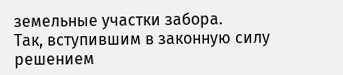земельные участки забора.
Так, вступившим в законную силу решением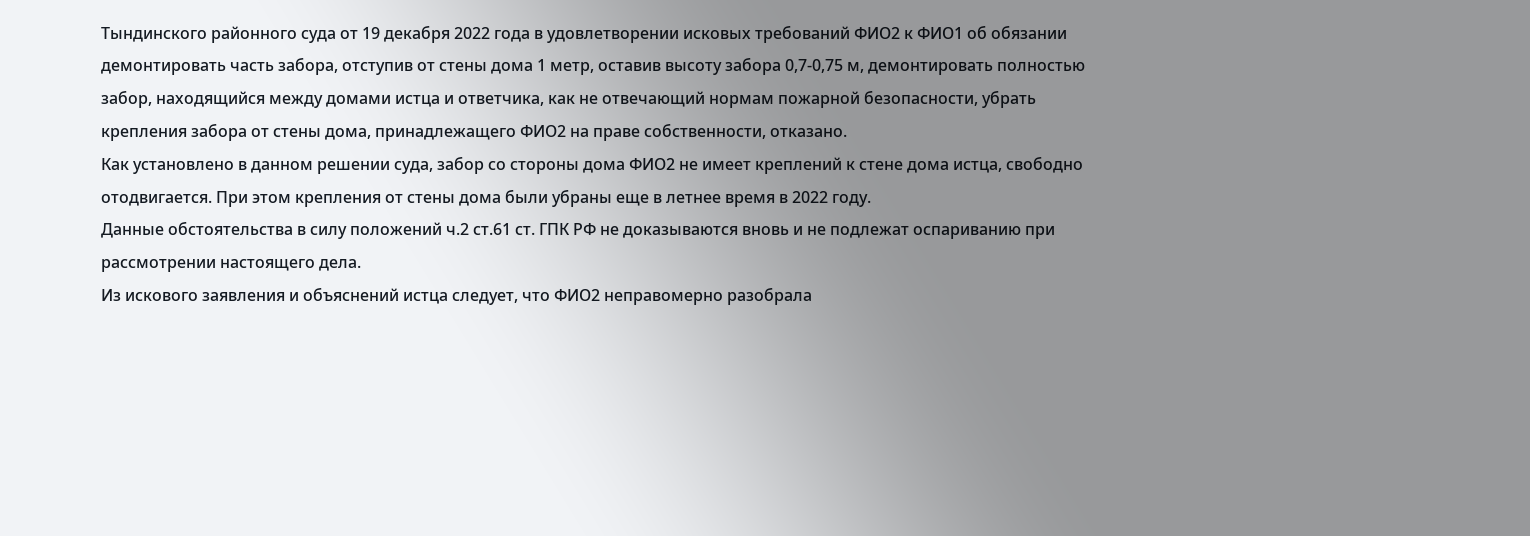Тындинского районного суда от 19 декабря 2022 года в удовлетворении исковых требований ФИО2 к ФИО1 об обязании демонтировать часть забора, отступив от стены дома 1 метр, оставив высоту забора 0,7-0,75 м, демонтировать полностью забор, находящийся между домами истца и ответчика, как не отвечающий нормам пожарной безопасности, убрать крепления забора от стены дома, принадлежащего ФИО2 на праве собственности, отказано.
Как установлено в данном решении суда, забор со стороны дома ФИО2 не имеет креплений к стене дома истца, свободно отодвигается. При этом крепления от стены дома были убраны еще в летнее время в 2022 году.
Данные обстоятельства в силу положений ч.2 ст.61 ст. ГПК РФ не доказываются вновь и не подлежат оспариванию при рассмотрении настоящего дела.
Из искового заявления и объяснений истца следует, что ФИО2 неправомерно разобрала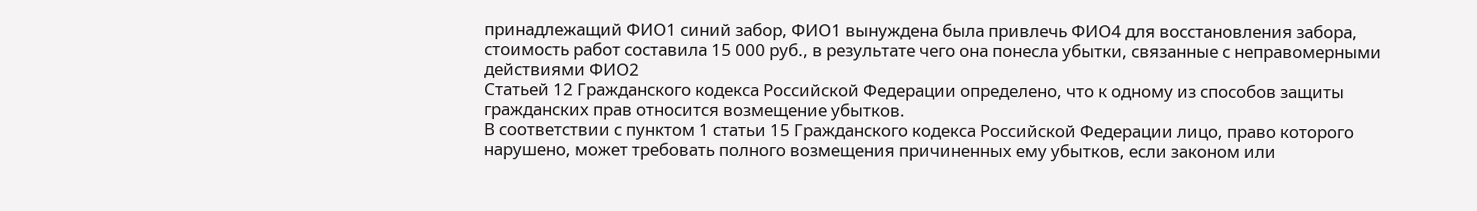принадлежащий ФИО1 синий забор, ФИО1 вынуждена была привлечь ФИО4 для восстановления забора, стоимость работ составила 15 000 руб., в результате чего она понесла убытки, связанные с неправомерными действиями ФИО2
Статьей 12 Гражданского кодекса Российской Федерации определено, что к одному из способов защиты гражданских прав относится возмещение убытков.
В соответствии с пунктом 1 статьи 15 Гражданского кодекса Российской Федерации лицо, право которого нарушено, может требовать полного возмещения причиненных ему убытков, если законом или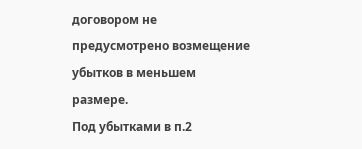договором не предусмотрено возмещение убытков в меньшем размере.
Под убытками в п.2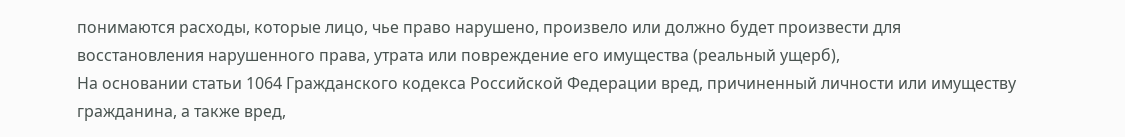понимаются расходы, которые лицо, чье право нарушено, произвело или должно будет произвести для восстановления нарушенного права, утрата или повреждение его имущества (реальный ущерб),
На основании статьи 1064 Гражданского кодекса Российской Федерации вред, причиненный личности или имуществу гражданина, а также вред,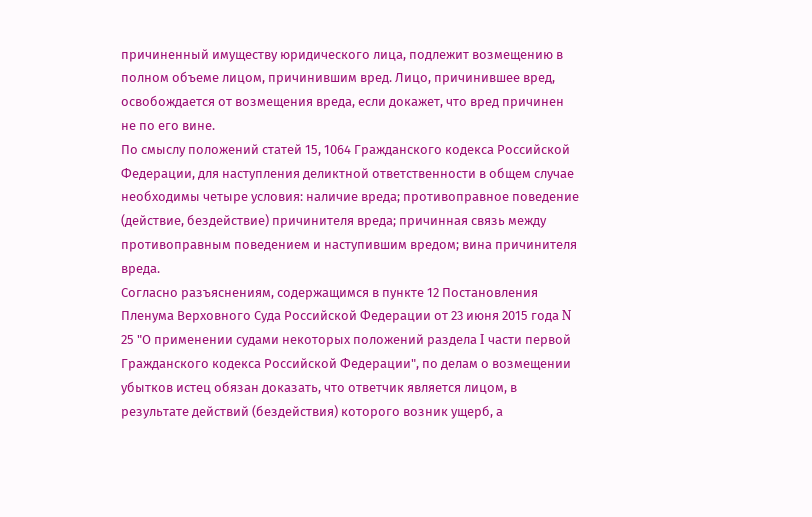причиненный имуществу юридического лица, подлежит возмещению в полном объеме лицом, причинившим вред. Лицо, причинившее вред, освобождается от возмещения вреда, если докажет, что вред причинен не по его вине.
По смыслу положений статей 15, 1064 Гражданского кодекса Российской Федерации, для наступления деликтной ответственности в общем случае необходимы четыре условия: наличие вреда; противоправное поведение (действие, бездействие) причинителя вреда; причинная связь между противоправным поведением и наступившим вредом; вина причинителя вреда.
Согласно разъяснениям, содержащимся в пункте 12 Постановления Пленума Верховного Суда Российской Федерации от 23 июня 2015 года N 25 "О применении судами некоторых положений раздела I части первой Гражданского кодекса Российской Федерации", по делам о возмещении убытков истец обязан доказать, что ответчик является лицом, в результате действий (бездействия) которого возник ущерб, а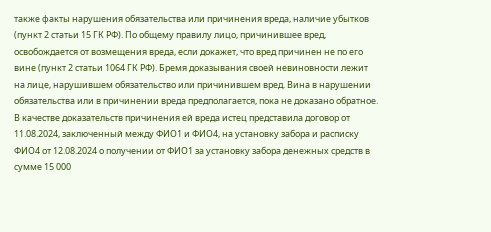также факты нарушения обязательства или причинения вреда, наличие убытков (пункт 2 статьи 15 ГК РФ). По общему правилу лицо, причинившее вред, освобождается от возмещения вреда, если докажет, что вред причинен не по его вине (пункт 2 статьи 1064 ГК РФ). Бремя доказывания своей невиновности лежит на лице, нарушившем обязательство или причинившем вред. Вина в нарушении обязательства или в причинении вреда предполагается, пока не доказано обратное.
В качестве доказательств причинения ей вреда истец представила договор от 11.08.2024, заключенный между ФИО1 и ФИО4, на установку забора и расписку ФИО4 от 12.08.2024 о получении от ФИО1 за установку забора денежных средств в сумме 15 000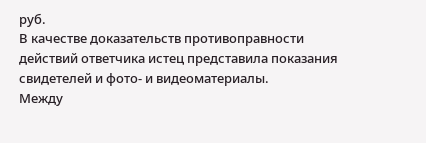руб.
В качестве доказательств противоправности действий ответчика истец представила показания свидетелей и фото- и видеоматериалы.
Между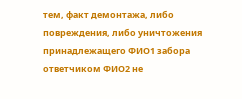тем, факт демонтажа, либо повреждения, либо уничтожения принадлежащего ФИО1 забора ответчиком ФИО2 не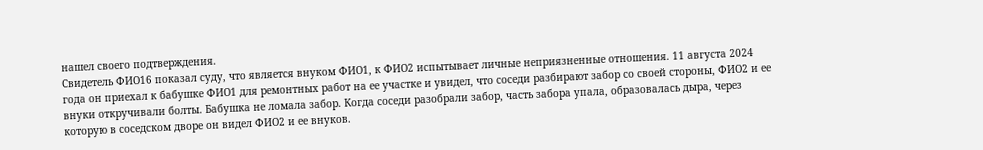нашел своего подтверждения.
Свидетель ФИО16 показал суду, что является внуком ФИО1, к ФИО2 испытывает личные неприязненные отношения. 11 августа 2024 года он приехал к бабушке ФИО1 для ремонтных работ на ее участке и увидел, что соседи разбирают забор со своей стороны, ФИО2 и ее внуки откручивали болты. Бабушка не ломала забор. Когда соседи разобрали забор, часть забора упала, образовалась дыра, через которую в соседском дворе он видел ФИО2 и ее внуков.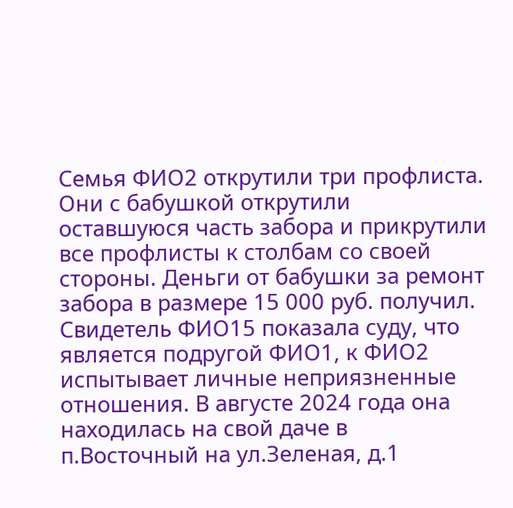Семья ФИО2 открутили три профлиста. Они с бабушкой открутили оставшуюся часть забора и прикрутили все профлисты к столбам со своей стороны. Деньги от бабушки за ремонт забора в размере 15 000 руб. получил.
Свидетель ФИО15 показала суду, что является подругой ФИО1, к ФИО2 испытывает личные неприязненные отношения. В августе 2024 года она находилась на свой даче в п.Восточный на ул.Зеленая, д.1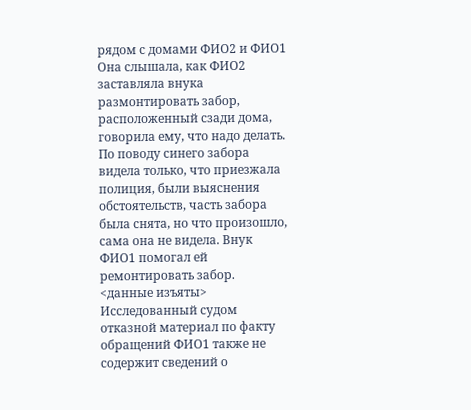рядом с домами ФИО2 и ФИО1 Она слышала, как ФИО2 заставляла внука размонтировать забор, расположенный сзади дома, говорила ему, что надо делать. По поводу синего забора видела только, что приезжала полиция, были выяснения обстоятельств, часть забора была снята, но что произошло, сама она не видела. Внук ФИО1 помогал ей ремонтировать забор.
<данные изъяты>
Исследованный судом отказной материал по факту обращений ФИО1 также не содержит сведений о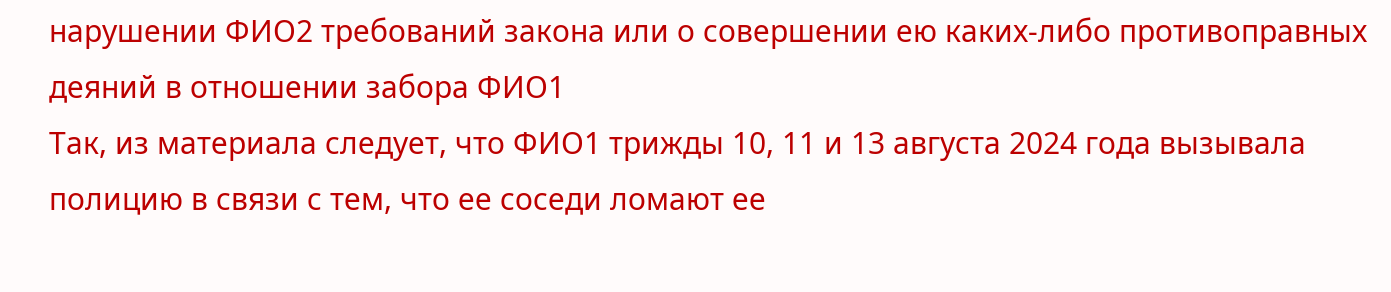нарушении ФИО2 требований закона или о совершении ею каких-либо противоправных деяний в отношении забора ФИО1
Так, из материала следует, что ФИО1 трижды 10, 11 и 13 августа 2024 года вызывала полицию в связи с тем, что ее соседи ломают ее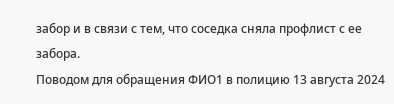забор и в связи с тем, что соседка сняла профлист с ее забора.
Поводом для обращения ФИО1 в полицию 13 августа 2024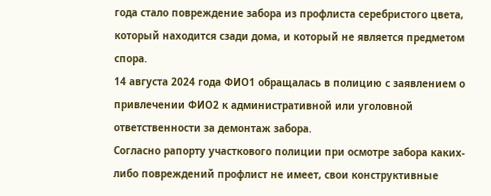года стало повреждение забора из профлиста серебристого цвета, который находится сзади дома, и который не является предметом спора.
14 августа 2024 года ФИО1 обращалась в полицию с заявлением о привлечении ФИО2 к административной или уголовной ответственности за демонтаж забора.
Согласно рапорту участкового полиции при осмотре забора каких-либо повреждений профлист не имеет, свои конструктивные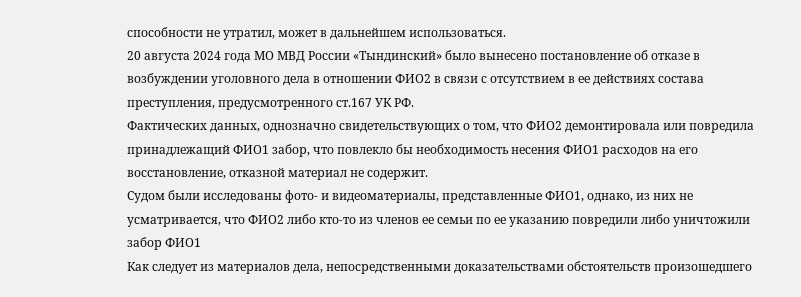способности не утратил, может в дальнейшем использоваться.
20 августа 2024 года МО МВД России «Тындинский» было вынесено постановление об отказе в возбуждении уголовного дела в отношении ФИО2 в связи с отсутствием в ее действиях состава преступления, предусмотренного ст.167 УК РФ.
Фактических данных, однозначно свидетельствующих о том, что ФИО2 демонтировала или повредила принадлежащий ФИО1 забор, что повлекло бы необходимость несения ФИО1 расходов на его восстановление, отказной материал не содержит.
Судом были исследованы фото- и видеоматериалы, представленные ФИО1, однако, из них не усматривается, что ФИО2 либо кто-то из членов ее семьи по ее указанию повредили либо уничтожили забор ФИО1
Как следует из материалов дела, непосредственными доказательствами обстоятельств произошедшего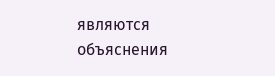являются объяснения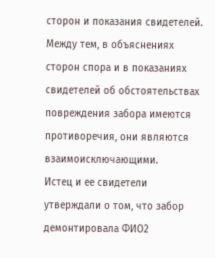сторон и показания свидетелей.
Между тем, в объяснениях сторон спора и в показаниях свидетелей об обстоятельствах повреждения забора имеются противоречия, они являются взаимоисключающими.
Истец и ее свидетели утверждали о том, что забор демонтировала ФИО2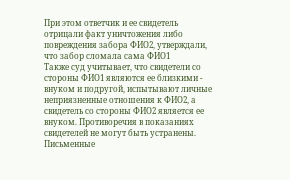При этом ответчик и ее свидетель отрицали факт уничтожения либо повреждения забора ФИО2, утверждали, что забор сломала сама ФИО1
Также суд учитывает, что свидетели со стороны ФИО1 являются ее близкими - внуком и подругой, испытывают личные неприязненные отношения к ФИО2, а свидетель со стороны ФИО2 является ее внуком. Противоречия в показаниях свидетелей не могут быть устранены.
Письменные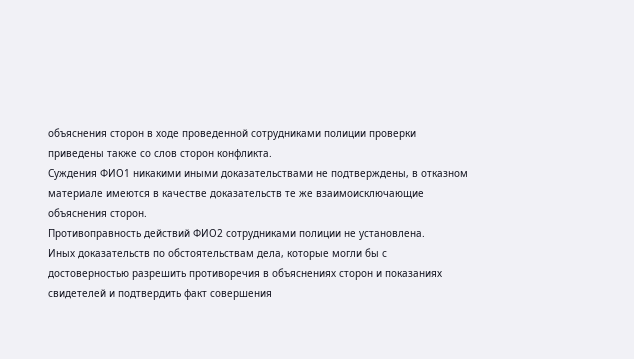объяснения сторон в ходе проведенной сотрудниками полиции проверки приведены также со слов сторон конфликта.
Суждения ФИО1 никакими иными доказательствами не подтверждены, в отказном материале имеются в качестве доказательств те же взаимоисключающие объяснения сторон.
Противоправность действий ФИО2 сотрудниками полиции не установлена.
Иных доказательств по обстоятельствам дела, которые могли бы с достоверностью разрешить противоречия в объяснениях сторон и показаниях свидетелей и подтвердить факт совершения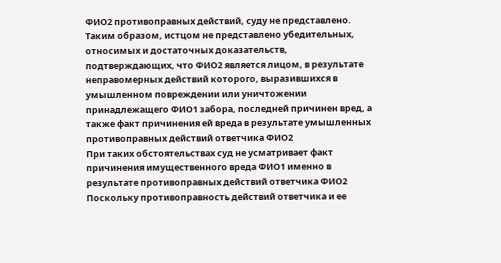ФИО2 противоправных действий, суду не представлено.
Таким образом, истцом не представлено убедительных, относимых и достаточных доказательств, подтверждающих, что ФИО2 является лицом, в результате неправомерных действий которого, выразившихся в умышленном повреждении или уничтожении принадлежащего ФИО1 забора, последней причинен вред, а также факт причинения ей вреда в результате умышленных противоправных действий ответчика ФИО2
При таких обстоятельствах суд не усматривает факт причинения имущественного вреда ФИО1 именно в результате противоправных действий ответчика ФИО2
Поскольку противоправность действий ответчика и ее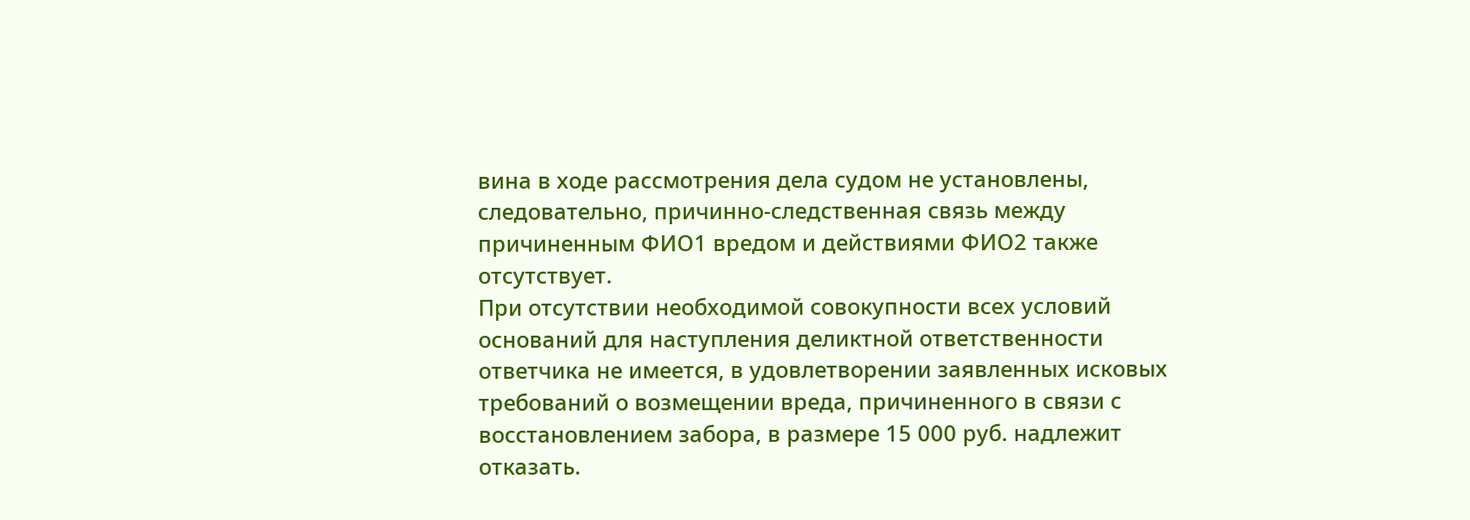вина в ходе рассмотрения дела судом не установлены, следовательно, причинно-следственная связь между причиненным ФИО1 вредом и действиями ФИО2 также отсутствует.
При отсутствии необходимой совокупности всех условий оснований для наступления деликтной ответственности ответчика не имеется, в удовлетворении заявленных исковых требований о возмещении вреда, причиненного в связи с восстановлением забора, в размере 15 000 руб. надлежит отказать.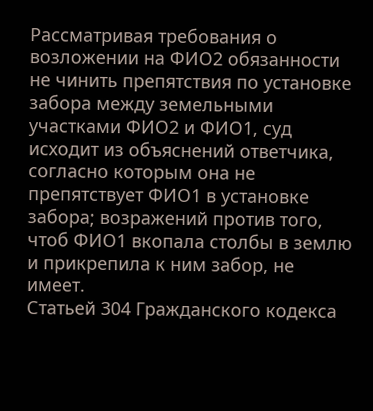Рассматривая требования о возложении на ФИО2 обязанности не чинить препятствия по установке забора между земельными участками ФИО2 и ФИО1, суд исходит из объяснений ответчика, согласно которым она не препятствует ФИО1 в установке забора; возражений против того, чтоб ФИО1 вкопала столбы в землю и прикрепила к ним забор, не имеет.
Статьей 304 Гражданского кодекса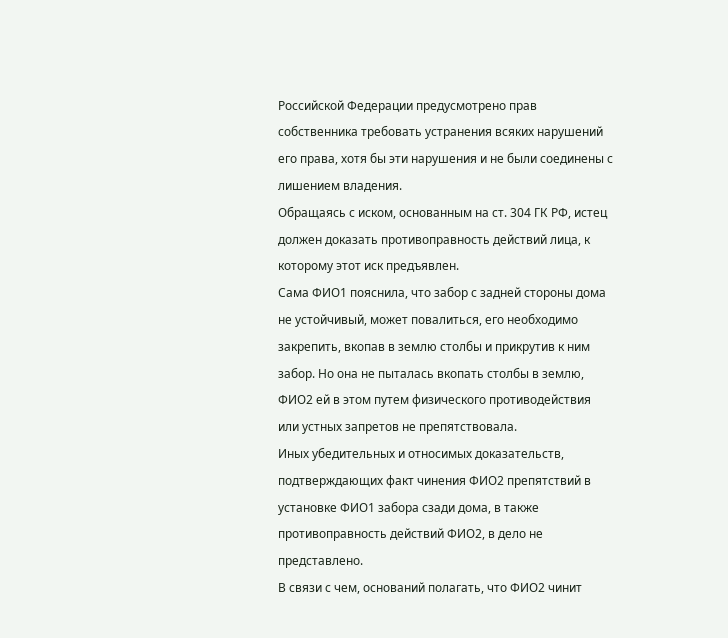Российской Федерации предусмотрено прав собственника требовать устранения всяких нарушений его права, хотя бы эти нарушения и не были соединены с лишением владения.
Обращаясь с иском, основанным на ст. 304 ГК РФ, истец должен доказать противоправность действий лица, к которому этот иск предъявлен.
Сама ФИО1 пояснила, что забор с задней стороны дома не устойчивый, может повалиться, его необходимо закрепить, вкопав в землю столбы и прикрутив к ним забор. Но она не пыталась вкопать столбы в землю, ФИО2 ей в этом путем физического противодействия или устных запретов не препятствовала.
Иных убедительных и относимых доказательств, подтверждающих факт чинения ФИО2 препятствий в установке ФИО1 забора сзади дома, в также противоправность действий ФИО2, в дело не представлено.
В связи с чем, оснований полагать, что ФИО2 чинит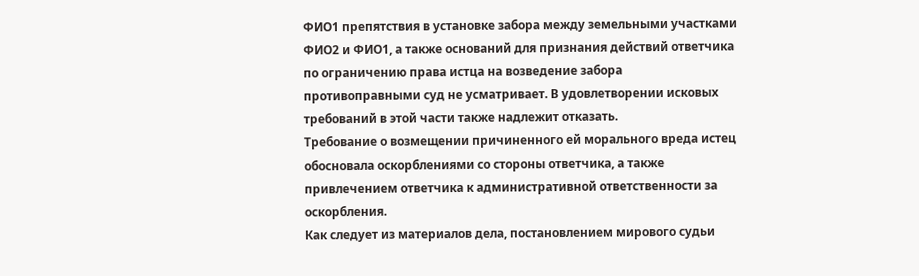ФИО1 препятствия в установке забора между земельными участками ФИО2 и ФИО1, а также оснований для признания действий ответчика по ограничению права истца на возведение забора противоправными суд не усматривает. В удовлетворении исковых требований в этой части также надлежит отказать.
Требование о возмещении причиненного ей морального вреда истец обосновала оскорблениями со стороны ответчика, а также привлечением ответчика к административной ответственности за оскорбления.
Как следует из материалов дела, постановлением мирового судьи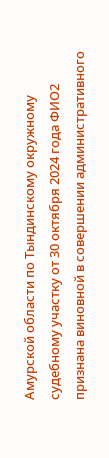Амурской области по Тындинскому окружному судебному участку от 30 октября 2024 года ФИО2 признана виновной в совершении административного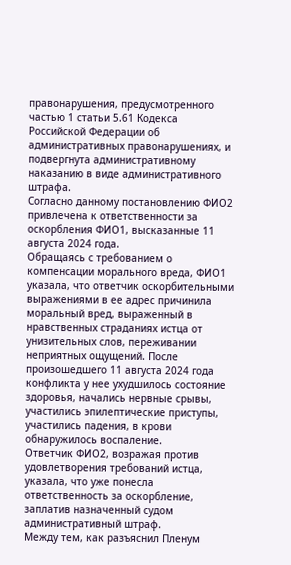правонарушения, предусмотренного частью 1 статьи 5.61 Кодекса Российской Федерации об административных правонарушениях, и подвергнута административному наказанию в виде административного штрафа.
Согласно данному постановлению ФИО2 привлечена к ответственности за оскорбления ФИО1, высказанные 11 августа 2024 года.
Обращаясь с требованием о компенсации морального вреда, ФИО1 указала, что ответчик оскорбительными выражениями в ее адрес причинила моральный вред, выраженный в нравственных страданиях истца от унизительных слов, переживании неприятных ощущений. После произошедшего 11 августа 2024 года конфликта у нее ухудшилось состояние здоровья, начались нервные срывы, участились эпилептические приступы, участились падения, в крови обнаружилось воспаление.
Ответчик ФИО2, возражая против удовлетворения требований истца, указала, что уже понесла ответственность за оскорбление, заплатив назначенный судом административный штраф.
Между тем, как разъяснил Пленум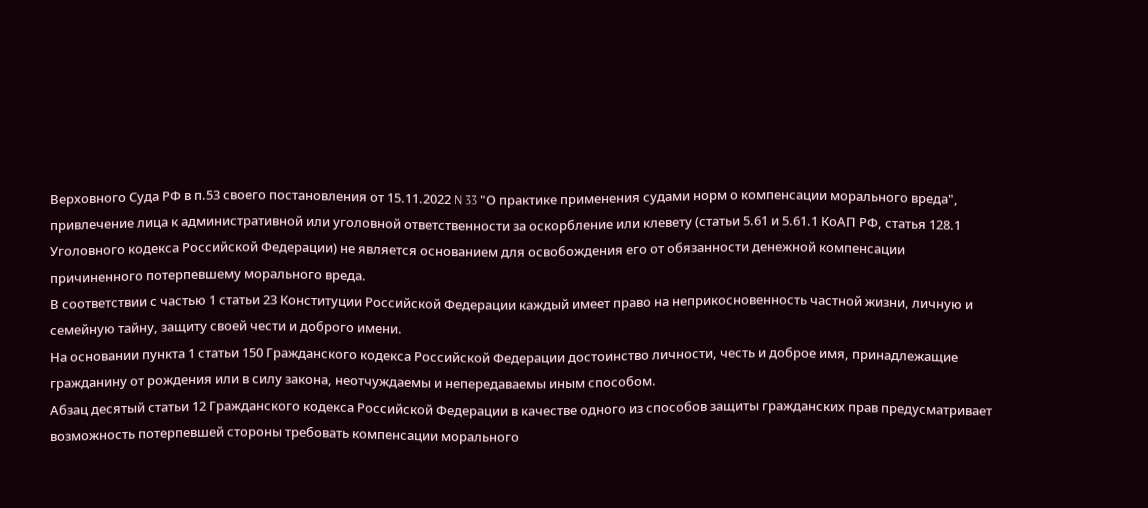Верховного Суда РФ в п.53 своего постановления от 15.11.2022 N 33 "О практике применения судами норм о компенсации морального вреда", привлечение лица к административной или уголовной ответственности за оскорбление или клевету (статьи 5.61 и 5.61.1 КоАП РФ, статья 128.1 Уголовного кодекса Российской Федерации) не является основанием для освобождения его от обязанности денежной компенсации причиненного потерпевшему морального вреда.
В соответствии с частью 1 статьи 23 Конституции Российской Федерации каждый имеет право на неприкосновенность частной жизни, личную и семейную тайну, защиту своей чести и доброго имени.
На основании пункта 1 статьи 150 Гражданского кодекса Российской Федерации достоинство личности, честь и доброе имя, принадлежащие гражданину от рождения или в силу закона, неотчуждаемы и непередаваемы иным способом.
Абзац десятый статьи 12 Гражданского кодекса Российской Федерации в качестве одного из способов защиты гражданских прав предусматривает возможность потерпевшей стороны требовать компенсации морального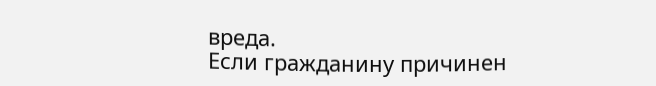вреда.
Если гражданину причинен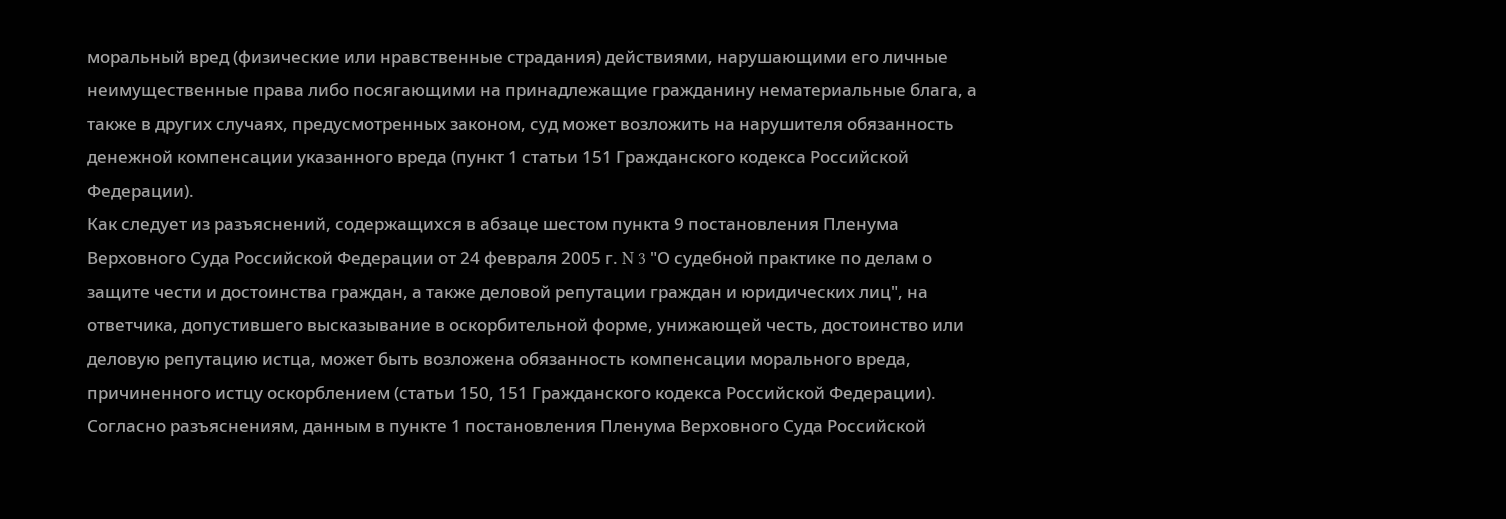моральный вред (физические или нравственные страдания) действиями, нарушающими его личные неимущественные права либо посягающими на принадлежащие гражданину нематериальные блага, а также в других случаях, предусмотренных законом, суд может возложить на нарушителя обязанность денежной компенсации указанного вреда (пункт 1 статьи 151 Гражданского кодекса Российской Федерации).
Как следует из разъяснений, содержащихся в абзаце шестом пункта 9 постановления Пленума Верховного Суда Российской Федерации от 24 февраля 2005 г. N 3 "О судебной практике по делам о защите чести и достоинства граждан, а также деловой репутации граждан и юридических лиц", на ответчика, допустившего высказывание в оскорбительной форме, унижающей честь, достоинство или деловую репутацию истца, может быть возложена обязанность компенсации морального вреда, причиненного истцу оскорблением (статьи 150, 151 Гражданского кодекса Российской Федерации).
Согласно разъяснениям, данным в пункте 1 постановления Пленума Верховного Суда Российской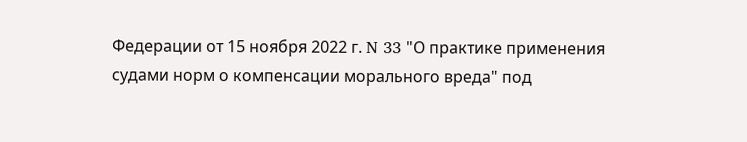Федерации от 15 ноября 2022 г. N 33 "О практике применения судами норм о компенсации морального вреда" под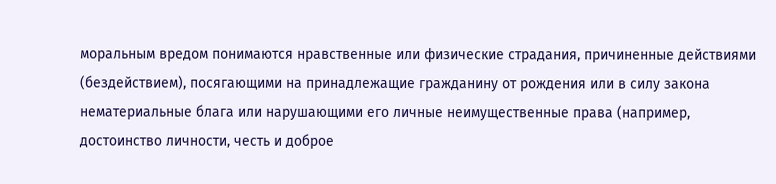моральным вредом понимаются нравственные или физические страдания, причиненные действиями (бездействием), посягающими на принадлежащие гражданину от рождения или в силу закона нематериальные блага или нарушающими его личные неимущественные права (например, достоинство личности, честь и доброе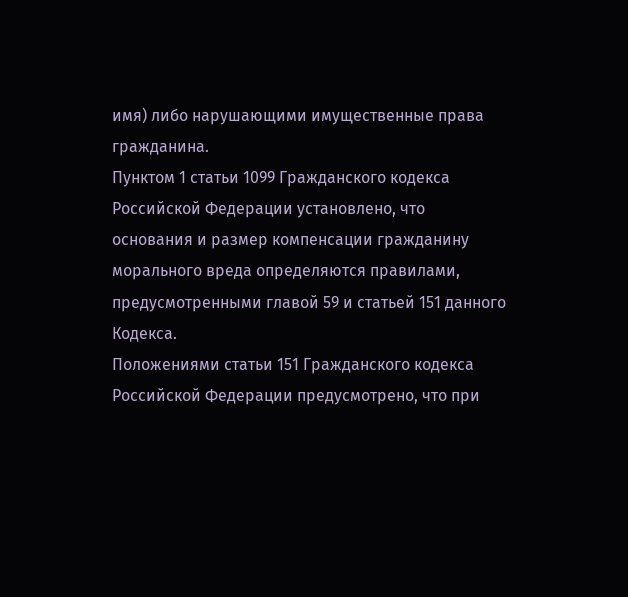имя) либо нарушающими имущественные права гражданина.
Пунктом 1 статьи 1099 Гражданского кодекса Российской Федерации установлено, что основания и размер компенсации гражданину морального вреда определяются правилами, предусмотренными главой 59 и статьей 151 данного Кодекса.
Положениями статьи 151 Гражданского кодекса Российской Федерации предусмотрено, что при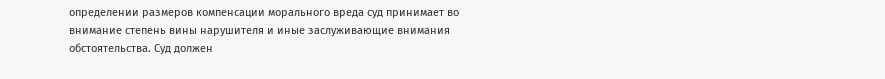определении размеров компенсации морального вреда суд принимает во внимание степень вины нарушителя и иные заслуживающие внимания обстоятельства. Суд должен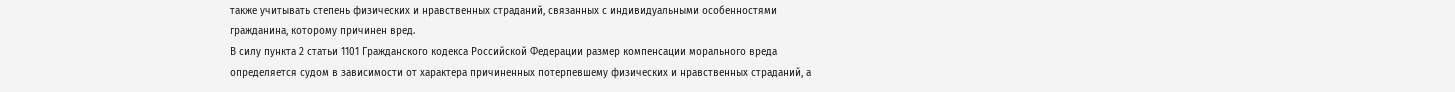также учитывать степень физических и нравственных страданий, связанных с индивидуальными особенностями гражданина, которому причинен вред.
В силу пункта 2 статьи 1101 Гражданского кодекса Российской Федерации размер компенсации морального вреда определяется судом в зависимости от характера причиненных потерпевшему физических и нравственных страданий, а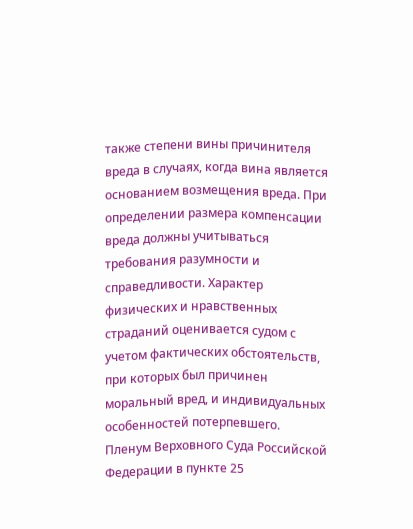также степени вины причинителя вреда в случаях, когда вина является основанием возмещения вреда. При определении размера компенсации вреда должны учитываться требования разумности и справедливости. Характер физических и нравственных страданий оценивается судом с учетом фактических обстоятельств, при которых был причинен моральный вред, и индивидуальных особенностей потерпевшего.
Пленум Верховного Суда Российской Федерации в пункте 25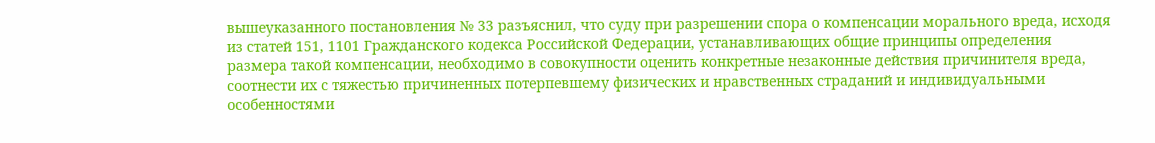вышеуказанного постановления № 33 разъяснил, что суду при разрешении спора о компенсации морального вреда, исходя из статей 151, 1101 Гражданского кодекса Российской Федерации, устанавливающих общие принципы определения размера такой компенсации, необходимо в совокупности оценить конкретные незаконные действия причинителя вреда, соотнести их с тяжестью причиненных потерпевшему физических и нравственных страданий и индивидуальными особенностями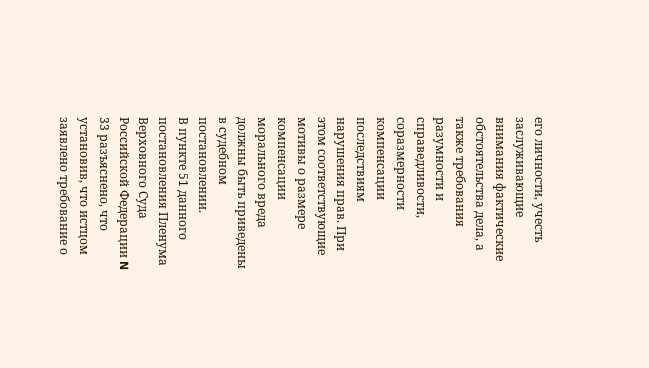его личности, учесть заслуживающие внимания фактические обстоятельства дела, а также требования разумности и справедливости, соразмерности компенсации последствиям нарушения прав. При этом соответствующие мотивы о размере компенсации морального вреда должны быть приведены в судебном постановлении.
В пункте 51 данного постановления Пленума Верховного Суда Российской Федерации N 33 разъяснено, что установив, что истцом заявлено требование о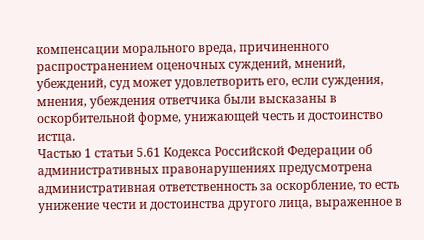компенсации морального вреда, причиненного распространением оценочных суждений, мнений, убеждений, суд может удовлетворить его, если суждения, мнения, убеждения ответчика были высказаны в оскорбительной форме, унижающей честь и достоинство истца.
Частью 1 статьи 5.61 Кодекса Российской Федерации об административных правонарушениях предусмотрена административная ответственность за оскорбление, то есть унижение чести и достоинства другого лица, выраженное в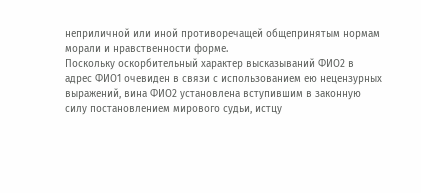неприличной или иной противоречащей общепринятым нормам морали и нравственности форме.
Поскольку оскорбительный характер высказываний ФИО2 в адрес ФИО1 очевиден в связи с использованием ею нецензурных выражений, вина ФИО2 установлена вступившим в законную силу постановлением мирового судьи, истцу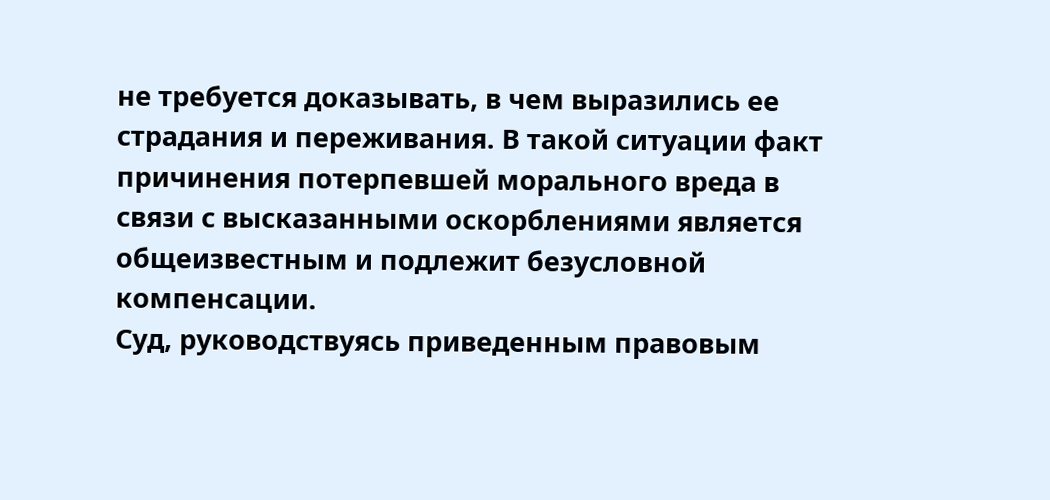не требуется доказывать, в чем выразились ее страдания и переживания. В такой ситуации факт причинения потерпевшей морального вреда в связи с высказанными оскорблениями является общеизвестным и подлежит безусловной компенсации.
Суд, руководствуясь приведенным правовым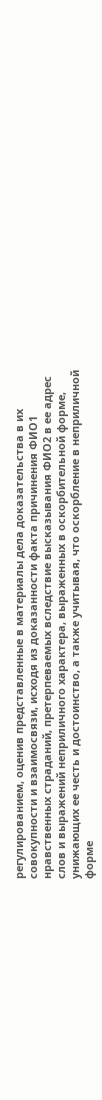регулированием, оценив представленные в материалы дела доказательства в их совокупности и взаимосвязи, исходя из доказанности факта причинения ФИО1 нравственных страданий, претерпеваемых вследствие высказывания ФИО2 в ее адрес слов и выражений неприличного характера, выраженных в оскорбительной форме, унижающих ее честь и достоинство, а также учитывая, что оскорбление в неприличной форме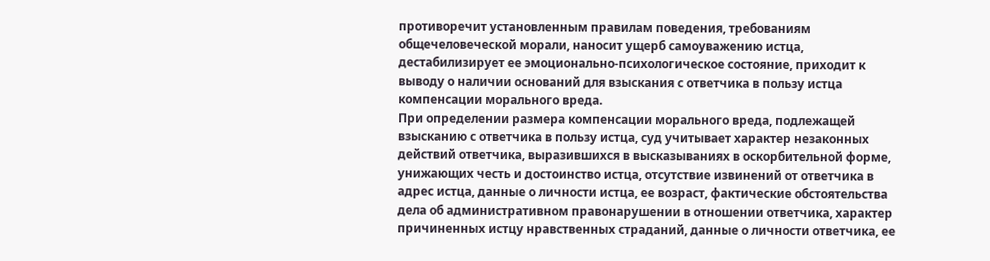противоречит установленным правилам поведения, требованиям общечеловеческой морали, наносит ущерб самоуважению истца, дестабилизирует ее эмоционально-психологическое состояние, приходит к выводу о наличии оснований для взыскания с ответчика в пользу истца компенсации морального вреда.
При определении размера компенсации морального вреда, подлежащей взысканию с ответчика в пользу истца, суд учитывает характер незаконных действий ответчика, выразившихся в высказываниях в оскорбительной форме, унижающих честь и достоинство истца, отсутствие извинений от ответчика в адрес истца, данные о личности истца, ее возраст, фактические обстоятельства дела об административном правонарушении в отношении ответчика, характер причиненных истцу нравственных страданий, данные о личности ответчика, ее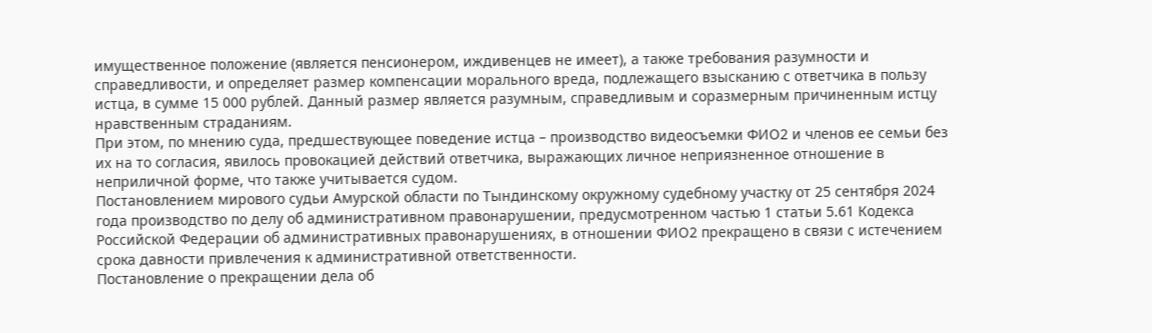имущественное положение (является пенсионером, иждивенцев не имеет), а также требования разумности и справедливости, и определяет размер компенсации морального вреда, подлежащего взысканию с ответчика в пользу истца, в сумме 15 000 рублей. Данный размер является разумным, справедливым и соразмерным причиненным истцу нравственным страданиям.
При этом, по мнению суда, предшествующее поведение истца – производство видеосъемки ФИО2 и членов ее семьи без их на то согласия, явилось провокацией действий ответчика, выражающих личное неприязненное отношение в неприличной форме, что также учитывается судом.
Постановлением мирового судьи Амурской области по Тындинскому окружному судебному участку от 25 сентября 2024 года производство по делу об административном правонарушении, предусмотренном частью 1 статьи 5.61 Кодекса Российской Федерации об административных правонарушениях, в отношении ФИО2 прекращено в связи с истечением срока давности привлечения к административной ответственности.
Постановление о прекращении дела об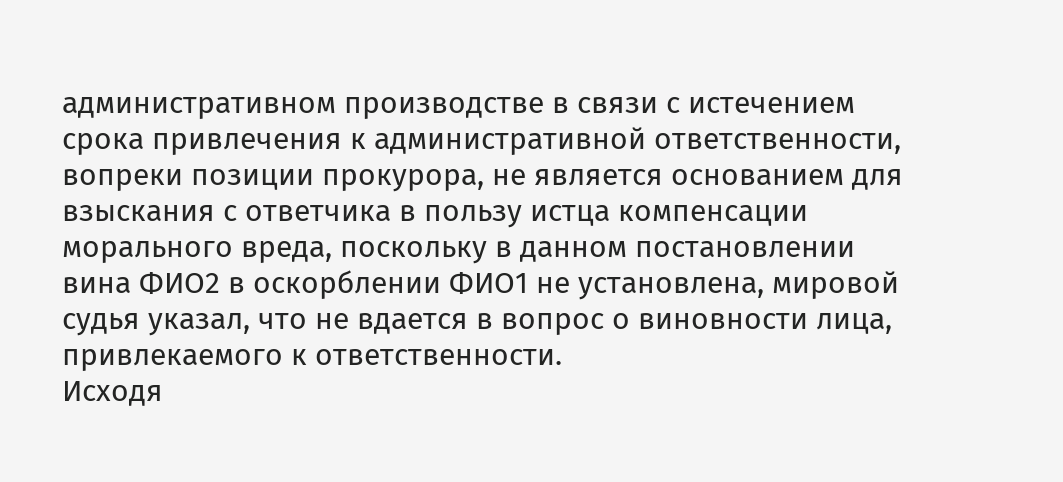административном производстве в связи с истечением срока привлечения к административной ответственности, вопреки позиции прокурора, не является основанием для взыскания с ответчика в пользу истца компенсации морального вреда, поскольку в данном постановлении вина ФИО2 в оскорблении ФИО1 не установлена, мировой судья указал, что не вдается в вопрос о виновности лица, привлекаемого к ответственности.
Исходя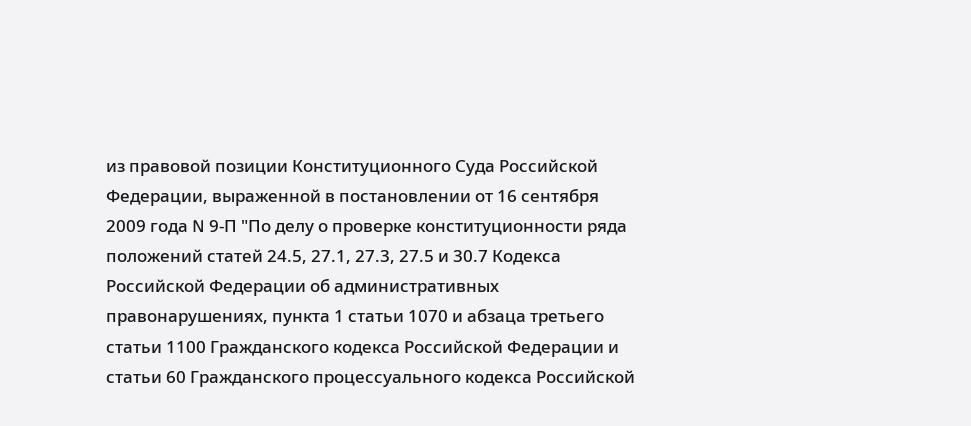из правовой позиции Конституционного Суда Российской Федерации, выраженной в постановлении от 16 сентября 2009 года N 9-П "По делу о проверке конституционности ряда положений статей 24.5, 27.1, 27.3, 27.5 и 30.7 Кодекса Российской Федерации об административных правонарушениях, пункта 1 статьи 1070 и абзаца третьего статьи 1100 Гражданского кодекса Российской Федерации и статьи 60 Гражданского процессуального кодекса Российской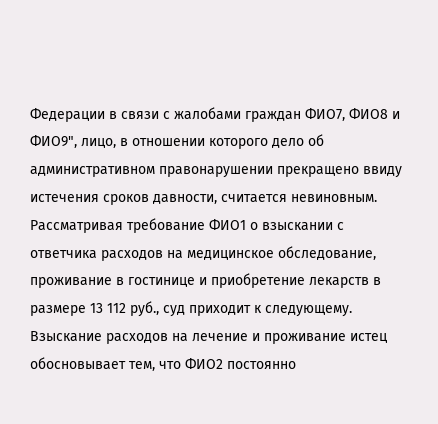Федерации в связи с жалобами граждан ФИО7, ФИО8 и ФИО9", лицо, в отношении которого дело об административном правонарушении прекращено ввиду истечения сроков давности, считается невиновным.
Рассматривая требование ФИО1 о взыскании с ответчика расходов на медицинское обследование, проживание в гостинице и приобретение лекарств в размере 13 112 руб., суд приходит к следующему.
Взыскание расходов на лечение и проживание истец обосновывает тем, что ФИО2 постоянно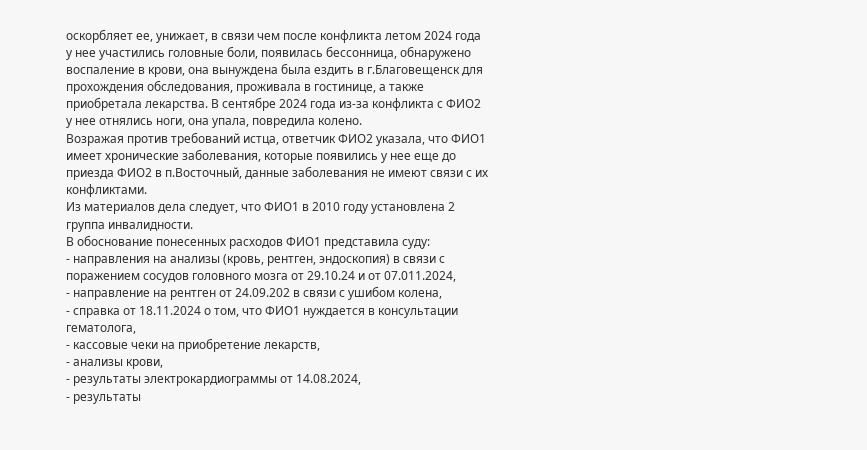оскорбляет ее, унижает, в связи чем после конфликта летом 2024 года у нее участились головные боли, появилась бессонница, обнаружено воспаление в крови, она вынуждена была ездить в г.Благовещенск для прохождения обследования, проживала в гостинице, а также приобретала лекарства. В сентябре 2024 года из-за конфликта с ФИО2 у нее отнялись ноги, она упала, повредила колено.
Возражая против требований истца, ответчик ФИО2 указала, что ФИО1 имеет хронические заболевания, которые появились у нее еще до приезда ФИО2 в п.Восточный, данные заболевания не имеют связи с их конфликтами.
Из материалов дела следует, что ФИО1 в 2010 году установлена 2 группа инвалидности.
В обоснование понесенных расходов ФИО1 представила суду:
- направления на анализы (кровь, рентген, эндоскопия) в связи с поражением сосудов головного мозга от 29.10.24 и от 07.011.2024,
- направление на рентген от 24.09.202 в связи с ушибом колена,
- справка от 18.11.2024 о том, что ФИО1 нуждается в консультации гематолога,
- кассовые чеки на приобретение лекарств,
- анализы крови,
- результаты электрокардиограммы от 14.08.2024,
- результаты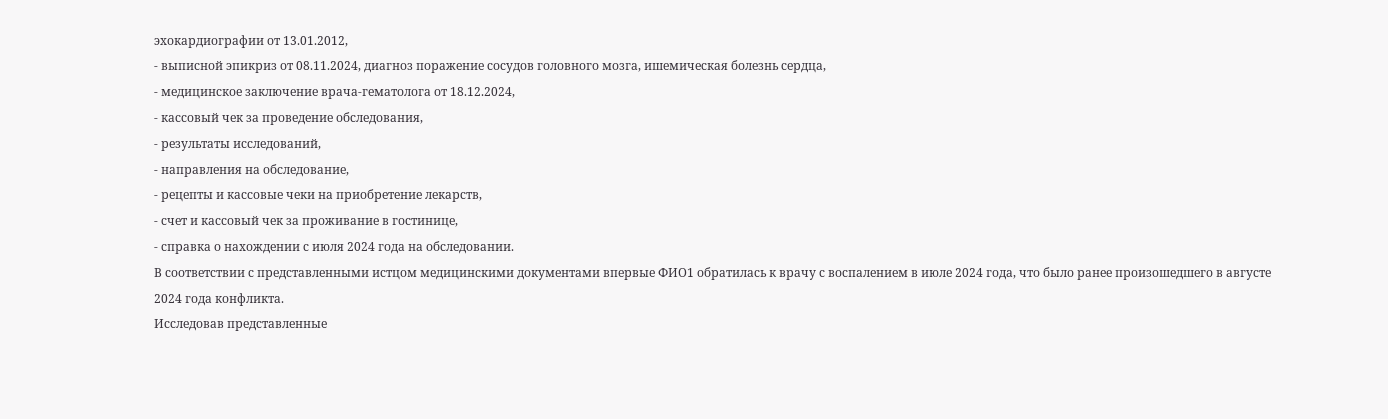эхокардиографии от 13.01.2012,
- выписной эпикриз от 08.11.2024, диагноз поражение сосудов головного мозга, ишемическая болезнь сердца,
- медицинское заключение врача-гематолога от 18.12.2024,
- кассовый чек за проведение обследования,
- результаты исследований,
- направления на обследование,
- рецепты и кассовые чеки на приобретение лекарств,
- счет и кассовый чек за проживание в гостинице,
- справка о нахождении с июля 2024 года на обследовании.
В соответствии с представленными истцом медицинскими документами впервые ФИО1 обратилась к врачу с воспалением в июле 2024 года, что было ранее произошедшего в августе 2024 года конфликта.
Исследовав представленные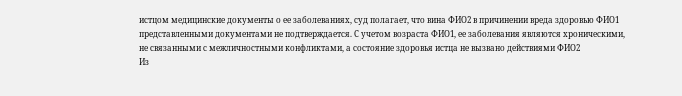истцом медицинские документы о ее заболеваниях, суд полагает, что вина ФИО2 в причинении вреда здоровью ФИО1 представленными документами не подтверждается. С учетом возраста ФИО1, ее заболевания являются хроническими, не связанными с межличностными конфликтами, а состояние здоровья истца не вызвано действиями ФИО2
Из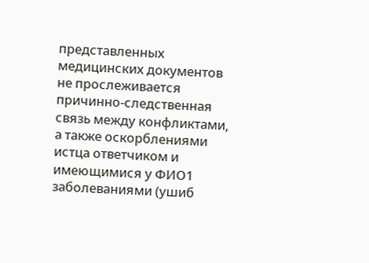представленных медицинских документов не прослеживается причинно-следственная связь между конфликтами, а также оскорблениями истца ответчиком и имеющимися у ФИО1 заболеваниями (ушиб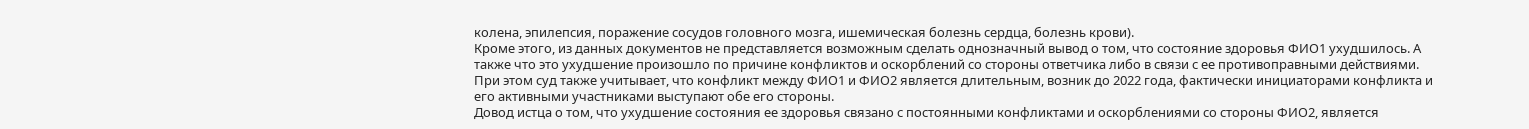колена, эпилепсия, поражение сосудов головного мозга, ишемическая болезнь сердца, болезнь крови).
Кроме этого, из данных документов не представляется возможным сделать однозначный вывод о том, что состояние здоровья ФИО1 ухудшилось. А также что это ухудшение произошло по причине конфликтов и оскорблений со стороны ответчика либо в связи с ее противоправными действиями.
При этом суд также учитывает, что конфликт между ФИО1 и ФИО2 является длительным, возник до 2022 года, фактически инициаторами конфликта и его активными участниками выступают обе его стороны.
Довод истца о том, что ухудшение состояния ее здоровья связано с постоянными конфликтами и оскорблениями со стороны ФИО2, является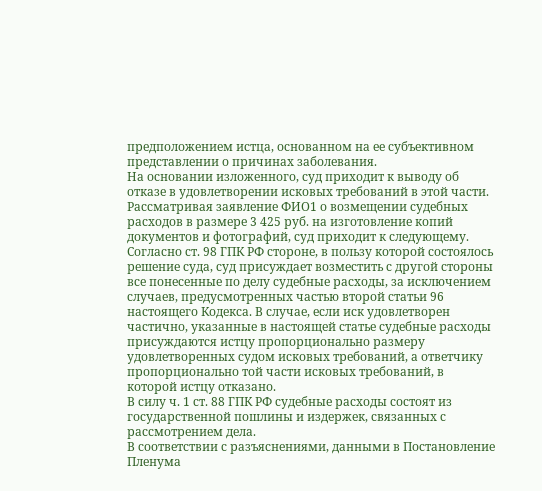предположением истца, основанном на ее субъективном представлении о причинах заболевания.
На основании изложенного, суд приходит к выводу об отказе в удовлетворении исковых требований в этой части.
Рассматривая заявление ФИО1 о возмещении судебных расходов в размере 3 425 руб. на изготовление копий документов и фотографий, суд приходит к следующему.
Согласно ст. 98 ГПК РФ стороне, в пользу которой состоялось решение суда, суд присуждает возместить с другой стороны все понесенные по делу судебные расходы, за исключением случаев, предусмотренных частью второй статьи 96 настоящего Кодекса. В случае, если иск удовлетворен частично, указанные в настоящей статье судебные расходы присуждаются истцу пропорционально размеру удовлетворенных судом исковых требований, а ответчику пропорционально той части исковых требований, в которой истцу отказано.
В силу ч. 1 ст. 88 ГПК РФ судебные расходы состоят из государственной пошлины и издержек, связанных с рассмотрением дела.
В соответствии с разъяснениями, данными в Постановление Пленума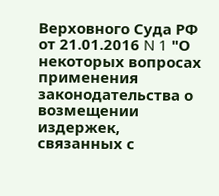Верховного Суда РФ от 21.01.2016 N 1 "О некоторых вопросах применения законодательства о возмещении издержек, связанных с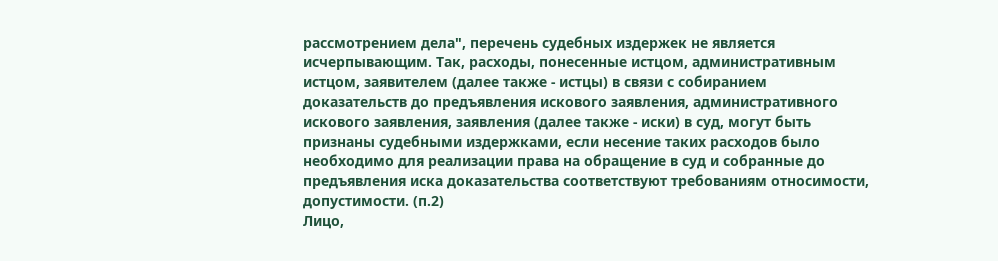рассмотрением дела", перечень судебных издержек не является исчерпывающим. Так, расходы, понесенные истцом, административным истцом, заявителем (далее также - истцы) в связи с собиранием доказательств до предъявления искового заявления, административного искового заявления, заявления (далее также - иски) в суд, могут быть признаны судебными издержками, если несение таких расходов было необходимо для реализации права на обращение в суд и собранные до предъявления иска доказательства соответствуют требованиям относимости, допустимости. (п.2)
Лицо,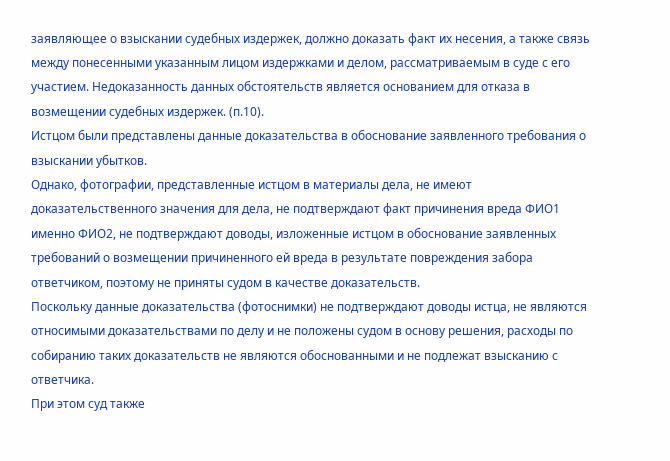заявляющее о взыскании судебных издержек, должно доказать факт их несения, а также связь между понесенными указанным лицом издержками и делом, рассматриваемым в суде с его участием. Недоказанность данных обстоятельств является основанием для отказа в возмещении судебных издержек. (п.10).
Истцом были представлены данные доказательства в обоснование заявленного требования о взыскании убытков.
Однако, фотографии, представленные истцом в материалы дела, не имеют доказательственного значения для дела, не подтверждают факт причинения вреда ФИО1 именно ФИО2, не подтверждают доводы, изложенные истцом в обоснование заявленных требований о возмещении причиненного ей вреда в результате повреждения забора ответчиком, поэтому не приняты судом в качестве доказательств.
Поскольку данные доказательства (фотоснимки) не подтверждают доводы истца, не являются относимыми доказательствами по делу и не положены судом в основу решения, расходы по собиранию таких доказательств не являются обоснованными и не подлежат взысканию с ответчика.
При этом суд также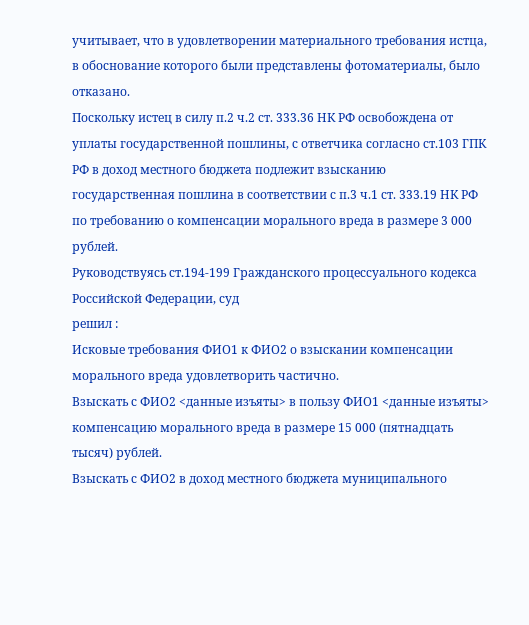учитывает, что в удовлетворении материального требования истца, в обоснование которого были представлены фотоматериалы, было отказано.
Поскольку истец в силу п.2 ч.2 ст. 333.36 НК РФ освобождена от уплаты государственной пошлины, с ответчика согласно ст.103 ГПК РФ в доход местного бюджета подлежит взысканию государственная пошлина в соответствии с п.3 ч.1 ст. 333.19 НК РФ по требованию о компенсации морального вреда в размере 3 000 рублей.
Руководствуясь ст.194-199 Гражданского процессуального кодекса Российской Федерации, суд
решил :
Исковые требования ФИО1 к ФИО2 о взыскании компенсации морального вреда удовлетворить частично.
Взыскать с ФИО2 <данные изъяты> в пользу ФИО1 <данные изъяты> компенсацию морального вреда в размере 15 000 (пятнадцать тысяч) рублей.
Взыскать с ФИО2 в доход местного бюджета муниципального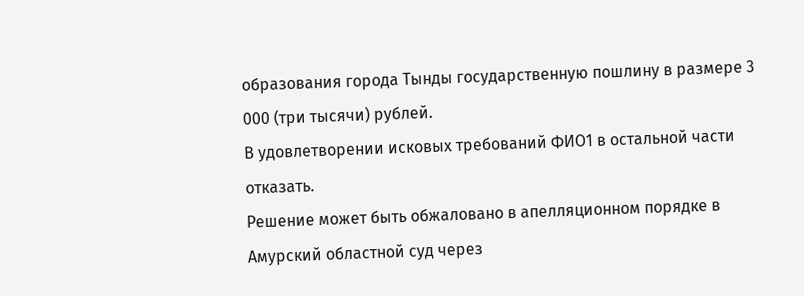образования города Тынды государственную пошлину в размере 3 000 (три тысячи) рублей.
В удовлетворении исковых требований ФИО1 в остальной части отказать.
Решение может быть обжаловано в апелляционном порядке в Амурский областной суд через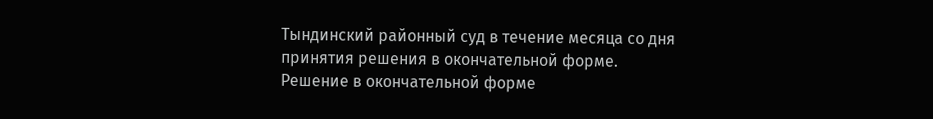Тындинский районный суд в течение месяца со дня принятия решения в окончательной форме.
Решение в окончательной форме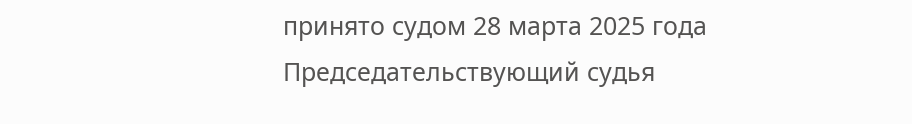принято судом 28 марта 2025 года
Председательствующий судья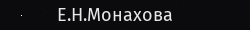Е.Н.Монахова